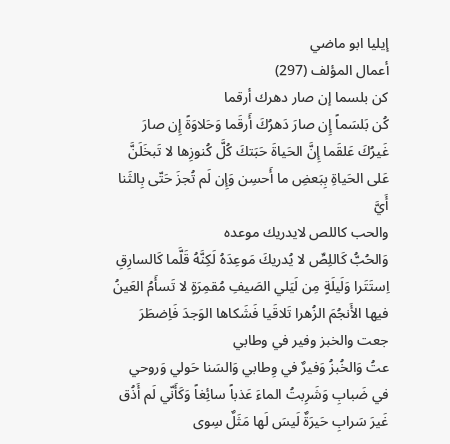إيليا ابو ماضي
أعمال المؤلف (297)
كن بلسما إن صار دهرك أرقما
كُن بَلسَماً إِن صارَ دَهرُكَ أَرقَما وَحَلاوَةً إِن صارَ غَيرُكَ عَلقَما إِنَّ الحَياةَ حَبَتكَ كُلَّ كُنوزِها لا تَبخَلَنَّ عَلى الحَياةِ بِبَعضِ ما أَحسِن وَإِن لَم تُجزَ حَتّى بِالثَنا أَيَّ
والحب كاللص لايدريك موعده
وَالحُبُّ كَاللِصِّ لا يُدريكَ مَوعِدَهُ لَكِنَّهُ قَلَّما كَالسارِقِ اِستَتَرا وَلَيلَةٍ مِن لَيَلي الصَيفِ مُقمِرَةٍ لا تَسأَمُ العَينُ فيها الأَنجُمَ الزُهرا تَلاقَيا فَشَكاها الوَجدَ فَاِضطَرَ
جعت والخبز وفير في وطابي
عتُ وَالخُبزُ وَفيرٌ في وِطابي وَالسَنا حَولي وَروحي في ضَبابِ وَشَرِبتُ الماءَ عَذباً سائِغاً وَكَأَنّي لَم أَذُق غَيرَ سَرابِ حَيرَةٌ لَيسَ لَها مَثَلٌ سِوى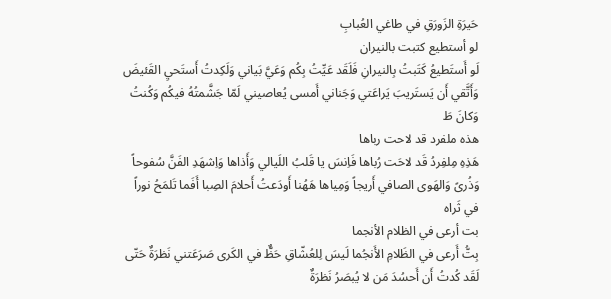حَيرَةِ الزَورَقِ في طاغي العُبابِ
لو أستطيع كتبت بالنيران
لَو أَستَطيعُ كَتَبتُ بِالنيرانِ فَلَقَد عَيِّتُ بِكُم وَعَيَّ بَياني وَلَكِدتُ أَستَحيِ القَئيضَ وَأَتَّقي أَن يَستَريبَ يَراعَتي وَجَناني أَمسى يُعاصيني لَمّا جَشَّمتُهُ فيكُم وَكُنتُ وَكانَ طَ
هذه ملفرد قد لاحت رباها
هَذِهِ مِلفِردُ قَد لاحَت رُباها فَاِنسَ يا قَلبُ اللَيالي وَأَذاها وَاِشهَدِ الفَنَّ سُفوحاً وَذُرىً وَالهَوى الصافي أَريجاً وَمِياها هَهُنا أَودَعتُ أَحلامَ الصِبا أَفَما تَلمَحُ نوراً في ثَراه
بت أرعى في الظلام الأنجما
بِتُّ أَرعى في الظَلامِ الأَنجُما لَيسَ لِلعُشّاقِ حَظٌّ في الكَرى صَرَعَتني نَظرَةٌ حَتّى لَقَد كُدتُ أَن أَحسُدَ مَن لا يُبصَرُ نَظرَةٌ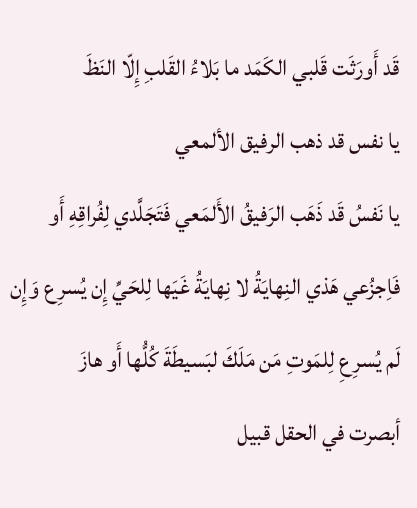قَد أَورَثَت قَلبي الكَمَد ما بَلاءُ القَلبِ إِلّا النَظَ
يا نفس قد ذهب الرفيق الألمعي
يا نَفسُ قَد ذَهَب الرَفيقُ الأَلمَعي فَتَجَلَّدي لِفُراقِهِ أَو فَاِجزُعي هَذي النِهايَةُ لا نِهايَةُ غَيَها لِلحَيِّ إِن يُسرِع وَإِن لَم يُسرِعِ لِلمَوتِ مَن مَلَكَ لبَسيطَةَ كُلُّها أَو هازَ
أبصرت في الحقل قبيل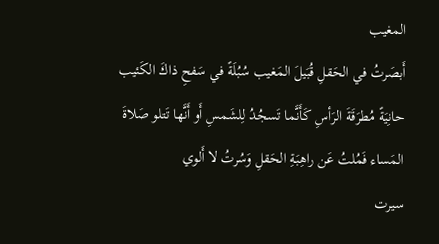المغيب
أَبصَرتُ في الحَقلِ قُبَيلَ المَغيب سُبُلَةً في سَفحِ ذاكَ الكَئيب حانِيَةً مُطرَقَةَ الرَأسِ كَأَنَّما تَسجُدُ لِلشَمسِ أَو أَنَّها تَتلو صَلاةَ المَساء فَمُلتُ عَن راهِبَةِ الحَقلِ وَسُرتُ لا أَلوي
سيرت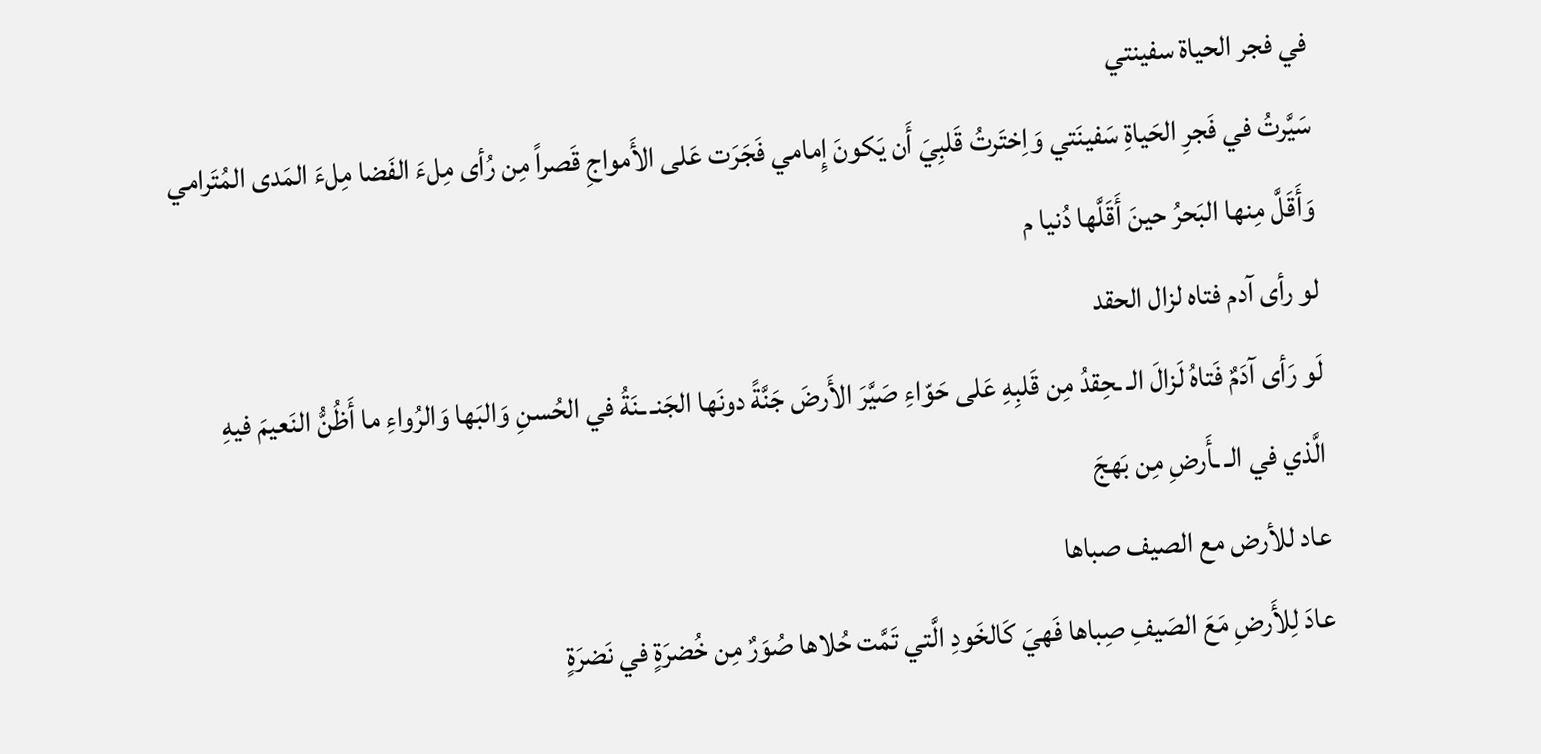في فجر الحياة سفينتي
سَيَّرتُ في فَجرِ الحَياةِ سَفينَتي وَاِختَرتُ قَلبِيَ أَن يَكونَ إِمامي فَجَرَت عَلى الأَمواجِ قَصراً مِن رُأى مِلءَ الفَضا مِلءَ المَدى المُتَرامي وَأَقَلَّ مِنها البَحرُ حينَ أَقَلَّها دُنيا م
لو رأى آدم فتاه لزال الحقد
لَو رَأى آدَمٌ فَتاهُ لَزالَ الـ ـحِقدُ مِن قَلبِهِ عَلى حَوّاءِ صَيَّرَ الأَرضَ جَنَّةً دونَها الجَنـ ـنَةُ في الحُسنِ وَالبَها وَالرُواءِ ما أَظُنُّ النَعيمَ فيهِ الَّذي في الـ ـأَرضِ مِن بَهجَ
عاد للأرض مع الصيف صباها
عادَ لِلأَرضِ مَعَ الصَيفِ صِباها فَهيَ كَالخَودِ الَّتي تَمَّت حُلاها صُوَرٌ مِن خُضرَةٍ في نَضرَةٍ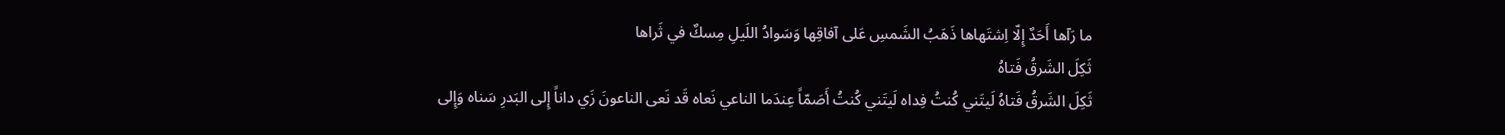ما رَآها أَحَدٌ إِلّا اِشتَهاها ذَهَبُ الشَمسِ عَلى آفاقِها وَسَوادُ اللَيلِ مِسكٌ في ثَراها
ثَكِلَ الشَرقُ فَتاهُ
ثَكِلَ الشَرقُ فَتاهُ لَيتَني كُنتُ فِداه لَيتَني كُنتُ أَصَمّاً عِندَما الناعي نَعاه قَد نَعى الناعونَ زَي داناً إِلى البَدرِ سَناه وَإِلى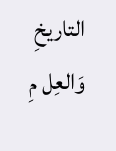التاريخِ وَالعِل مِ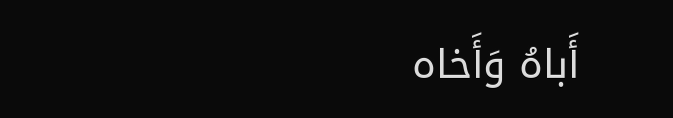أَباهُ وَأَخاه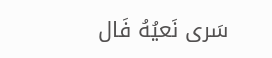سَرى نَعيُهُ فَال